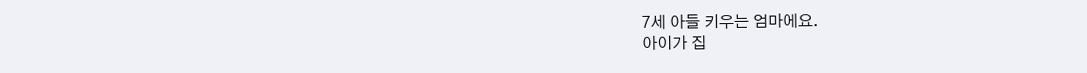7세 아들 키우는 엄마에요.
아이가 집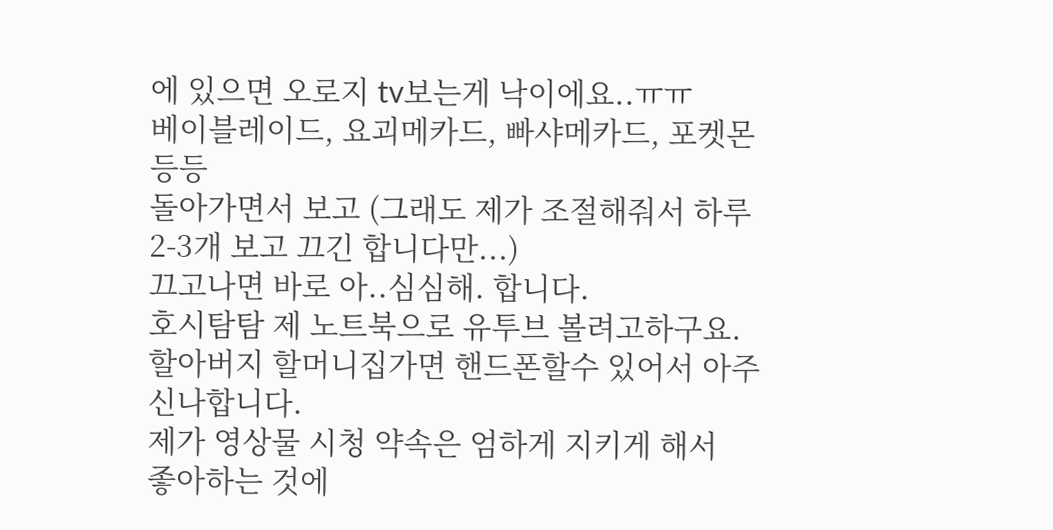에 있으면 오로지 tv보는게 낙이에요..ㅠㅠ
베이블레이드, 요괴메카드, 빠샤메카드, 포켓몬 등등
돌아가면서 보고 (그래도 제가 조절해줘서 하루 2-3개 보고 끄긴 합니다만...)
끄고나면 바로 아..심심해. 합니다.
호시탐탐 제 노트북으로 유투브 볼려고하구요.
할아버지 할머니집가면 핸드폰할수 있어서 아주 신나합니다.
제가 영상물 시청 약속은 엄하게 지키게 해서
좋아하는 것에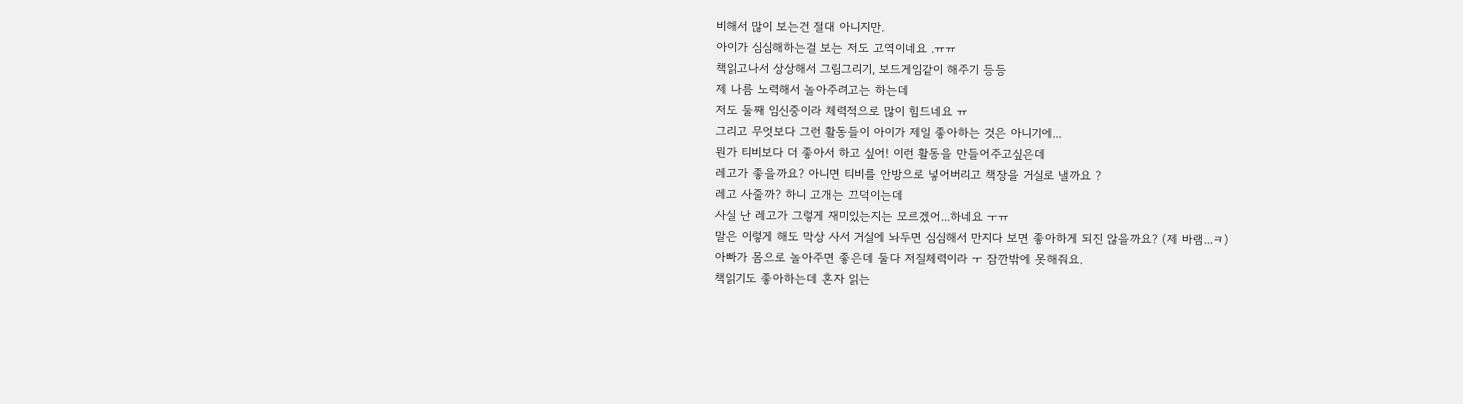비해서 많이 보는건 절대 아니지만.
아이가 심심해하는걸 보는 저도 고역이네요 .ㅠㅠ
책읽고나서 상상해서 그림그리기, 보드게임같이 해주기 등등
제 나름 노력해서 놀아주려고는 하는데
저도 둘째 임신중이라 체력적으로 많이 힘드네요 ㅠ
그리고 무엇보다 그런 활동들이 아이가 제일 좋아하는 것은 아니기에...
뭔가 티비보다 더 좋아서 하고 싶어! 이런 활동을 만들어주고싶은데
레고가 좋을까요? 아니면 티비를 안방으로 넣어버리고 책장을 거실로 낼까요 ?
레고 사줄까? 하니 고개는 끄덕이는데
사실 난 레고가 그렇게 재미있는지는 모르겠어...하네요 ㅜㅠ
말은 이렇게 해도 막상 사서 거실에 놔두면 심심해서 만지다 보면 좋아하게 되진 않을까요? (제 바램...ㅋ)
아빠가 몸으로 놀아주면 좋은데 둘다 저질체력이라 ㅜ 잠깐밖에 못해줘요.
책읽기도 좋아하는데 혼자 읽는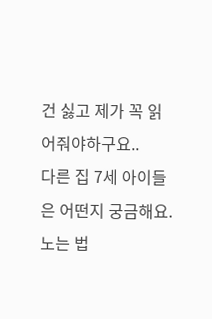건 싫고 제가 꼭 읽어줘야하구요..
다른 집 7세 아이들은 어떤지 궁금해요. 노는 법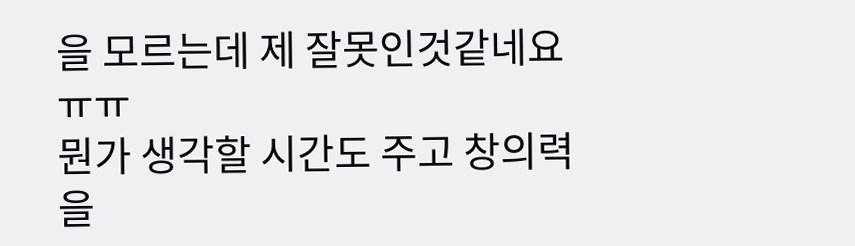을 모르는데 제 잘못인것같네요 ㅠㅠ
뭔가 생각할 시간도 주고 창의력을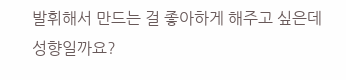발휘해서 만드는 걸 좋아하게 해주고 싶은데 성향일까요?